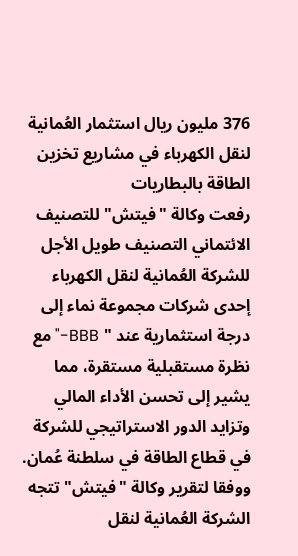376 مليون ريال استثمار العُمانية لنقل الكهرباء في مشاريع تخزين الطاقة بالبطاريات
رفعت وكالة "فيتش" للتصنيف الائتماني التصنيف طويل الأجل للشركة العُمانية لنقل الكهرباء إحدى شركات مجموعة نماء إلى درجة استثمارية عند " BBB-" مع نظرة مستقبلية مستقرة، مما يشير إلى تحسن الأداء المالي وتزايد الدور الاستراتيجي للشركة في قطاع الطاقة في سلطنة عُمان.
ووفقا لتقرير وكالة "فيتش" تتجه الشركة العُمانية لنقل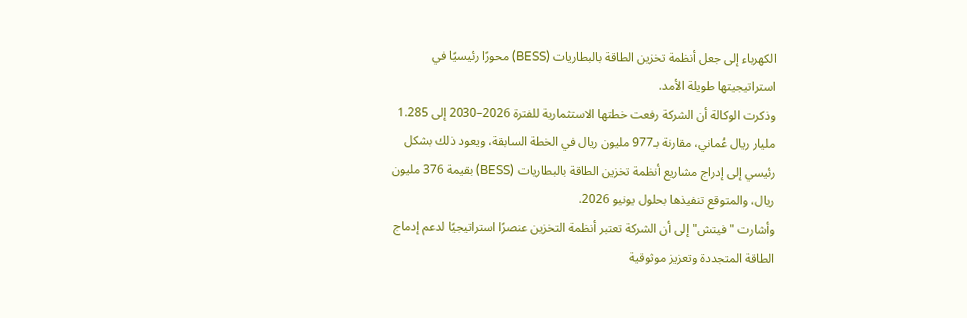الكهرباء إلى جعل أنظمة تخزين الطاقة بالبطاريات (BESS) محورًا رئيسيًا في استراتيجيتها طويلة الأمد.
وذكرت الوكالة أن الشركة رفعت خطتها الاستثمارية للفترة 2026–2030 إلى 1.285 مليار ريال عُماني، مقارنة بـ977 مليون ريال في الخطة السابقة، ويعود ذلك بشكل رئيسي إلى إدراج مشاريع أنظمة تخزين الطاقة بالبطاريات (BESS) بقيمة 376 مليون ريال، والمتوقع تنفيذها بحلول يونيو 2026.
وأشارت "فيتش" إلى أن الشركة تعتبر أنظمة التخزين عنصرًا استراتيجيًا لدعم إدماج الطاقة المتجددة وتعزيز موثوقية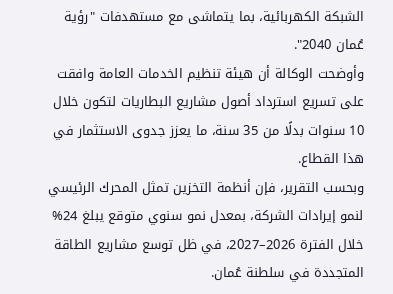الشبكة الكهربائية، بما يتماشى مع مستهدفات "رؤية عُمان 2040".
وأوضحت الوكالة أن هيئة تنظيم الخدمات العامة وافقت على تسريع استرداد أصول مشاريع البطاريات لتكون خلال 10 سنوات بدلًا من 35 سنة، ما يعزز جدوى الاستثمار في هذا القطاع.
وبحسب التقرير، فإن أنظمة التخزين تمثل المحرك الرئيسي لنمو إيرادات الشركة، بمعدل نمو سنوي متوقع يبلغ 24% خلال الفترة 2026–2027، في ظل توسع مشاريع الطاقة المتجددة في سلطنة عُمان.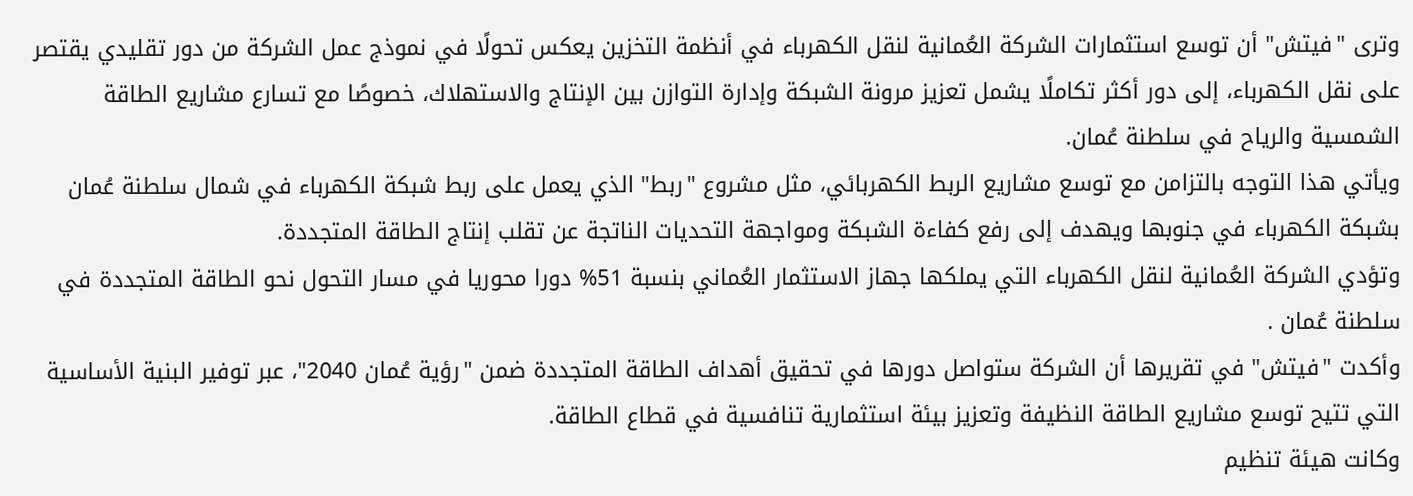وترى "فيتش" أن توسع استثمارات الشركة العُمانية لنقل الكهرباء في أنظمة التخزين يعكس تحولًا في نموذج عمل الشركة من دور تقليدي يقتصر على نقل الكهرباء، إلى دور أكثر تكاملًا يشمل تعزيز مرونة الشبكة وإدارة التوازن بين الإنتاج والاستهلاك، خصوصًا مع تسارع مشاريع الطاقة الشمسية والرياح في سلطنة عُمان.
ويأتي هذا التوجه بالتزامن مع توسع مشاريع الربط الكهربائي، مثل مشروع "ربط" الذي يعمل على ربط شبكة الكهرباء في شمال سلطنة عُمان بشبكة الكهرباء في جنوبها ويهدف إلى رفع كفاءة الشبكة ومواجهة التحديات الناتجة عن تقلب إنتاج الطاقة المتجددة.
وتؤدي الشركة العُمانية لنقل الكهرباء التي يملكها جهاز الاستثمار العُماني بنسبة 51% دورا محوريا في مسار التحول نحو الطاقة المتجددة في سلطنة عُمان .
وأكدت "فيتش" في تقريرها أن الشركة ستواصل دورها في تحقيق أهداف الطاقة المتجددة ضمن "رؤية عُمان 2040"، عبر توفير البنية الأساسية التي تتيح توسع مشاريع الطاقة النظيفة وتعزيز بيئة استثمارية تنافسية في قطاع الطاقة.
وكانت هيئة تنظيم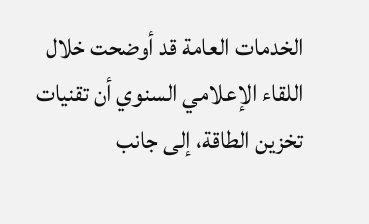الخدمات العامة قد أوضحت خلال اللقاء الإعلامي السنوي أن تقنيات تخزين الطاقة، إلى جانب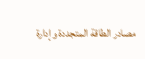مصادر الطاقة المتجددة وإدارة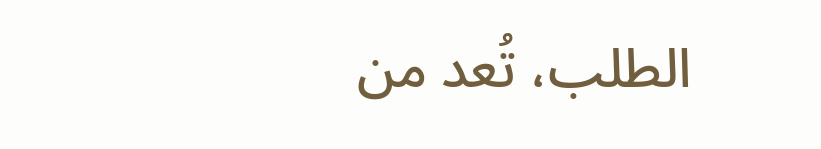الطلب، تُعد من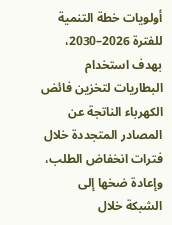أولويات خطة التنمية للفترة 2026–2030، بهدف استخدام البطاريات لتخزين فائض الكهرباء الناتجة عن المصادر المتجددة خلال فترات انخفاض الطلب، وإعادة ضخها إلى الشبكة خلال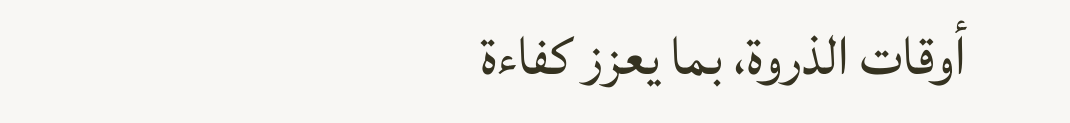أوقات الذروة، بما يعزز كفاءة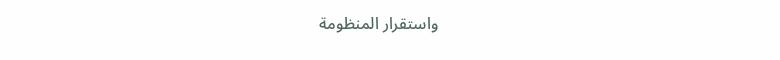واستقرار المنظومة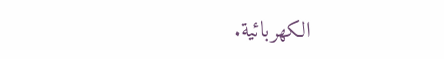الكهربائية.